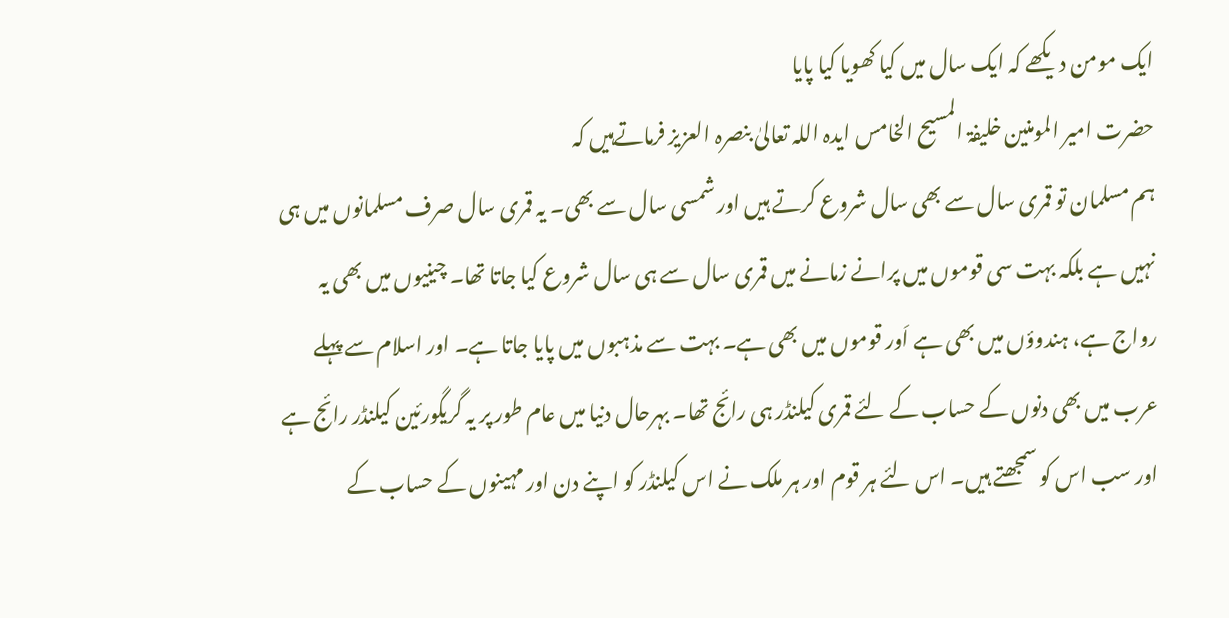ایک مومن دیکھے کہ ایک سال میں کیا کھویا کیا پایا
حضرت امیر المومنین خلیفۃ المسیح الخامس ایدہ اللہ تعالیٰ بنصرہ العزیز فرماتےہیں کہ
ہم مسلمان تو قمری سال سے بھی سال شروع کرتے ہیں اور شمسی سال سے بھی۔ یہ قمری سال صرف مسلمانوں میں ہی نہیں ہے بلکہ بہت سی قوموں میں پرانے زمانے میں قمری سال سے ہی سال شروع کیا جاتا تھا۔ چینیوں میں بھی یہ رواج ہے، ہندوؤں میں بھی ہے اَور قوموں میں بھی ہے۔ بہت سے مذہبوں میں پایا جاتا ہے۔ اور اسلام سے پہلے عرب میں بھی دنوں کے حساب کے لئے قمری کیلنڈر ہی رائج تھا۔ بہرحال دنیا میں عام طور پر یہ گریگورئین کیلنڈر رائج ہے اور سب اس کو سمجھتے ہیں۔ اس لئے ہر قوم اور ہر ملک نے اس کیلنڈر کو اپنے دن اور مہینوں کے حساب کے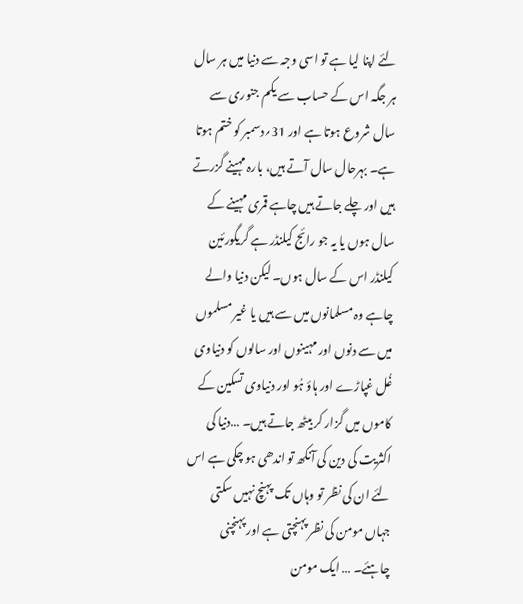لئے اپنا لیا ہے تو اسی وجہ سے دنیا میں ہر سال ہر جگہ اس کے حساب سے یکم جنوری سے سال شروع ہوتا ہے اور 31؍دسمبر کو ختم ہوتا ہے۔ بہرحال سال آتے ہیں، بارہ مہینے گزرتے ہیں اور چلے جاتے ہیں چاہے قمری مہینے کے سال ہوں یا یہ جو رائج کیلنڈر ہے گریگورئین کیلنڈر اس کے سال ہوں۔ لیکن دنیا والے چاہے وہ مسلمانوں میں سے ہیں یا غیر مسلموں میں سے دنوں اور مہینوں اور سالوں کو دنیاوی غُل غپاڑے اور ہاؤ ہُو اور دنیاوی تسکین کے کاموں میں گزار کر بیٹھ جاتے ہیں۔ …دنیا کی اکثریت کی دین کی آنکھ تو اندھی ہو چکی ہے اس لئے ان کی نظر تو وہاں تک پہنچ نہیں سکتی جہاں مومن کی نظر پہنچتی ہے اور پہنچنی چاہئے۔ … ایک مومن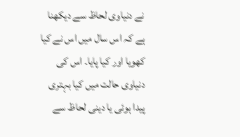نے دنیاوی لحاظ سے دیکھنا ہے کہ اس سال میں اس نے کیا کھویا اور کیا پایا۔ اس کی دنیاوی حالت میں کیا بہتری پیدا ہوئی یا دینی لحاظ سے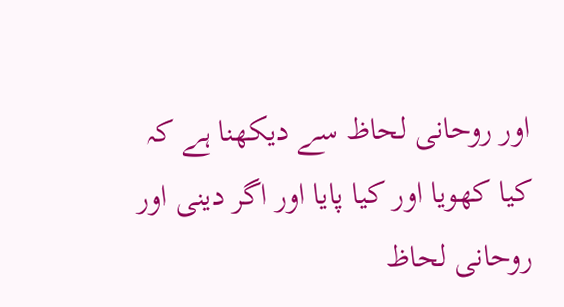اور روحانی لحاظ سے دیکھنا ہے کہ کیا کھویا اور کیا پایا اور اگر دینی اور روحانی لحاظ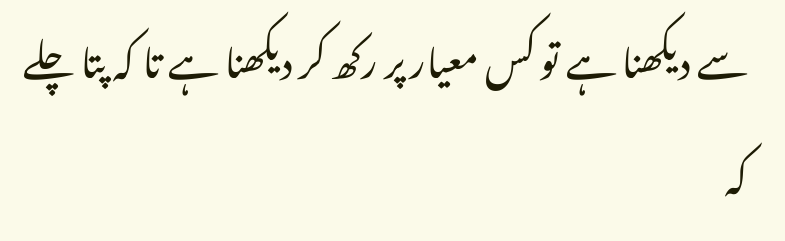سے دیکھنا ہے تو کس معیار پر رکھ کر دیکھنا ہے تا کہ پتا چلے کہ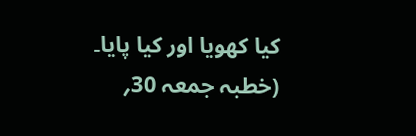کیا کھویا اور کیا پایا۔
(خطبہ جمعہ 30؍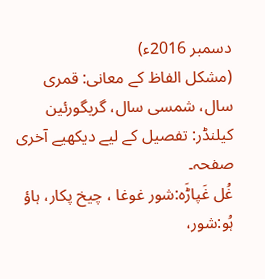دسمبر 2016ء)
(مشکل الفاظ کے معانی: قمری سال، شمسی سال، گریگورئین کیلنڈر: تفصیل کے لیے دیکھیے آخری صفحہ۔
غُل غَپاڑَہ:شور غوغا ، چیخ پکار، ہاؤ ہُو:شور،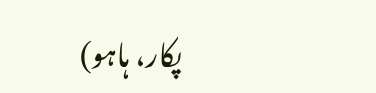پکار، ہاہو)